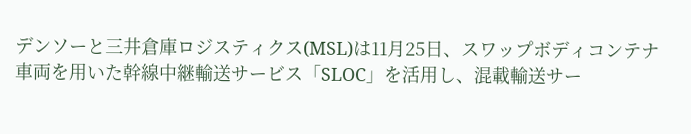デンソーと三井倉庫ロジスティクス(MSL)は11月25日、スワップボディコンテナ車両を用いた幹線中継輸送サービス「SLOC」を活用し、混載輸送サー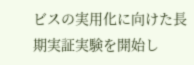ビスの実用化に向けた長期実証実験を開始し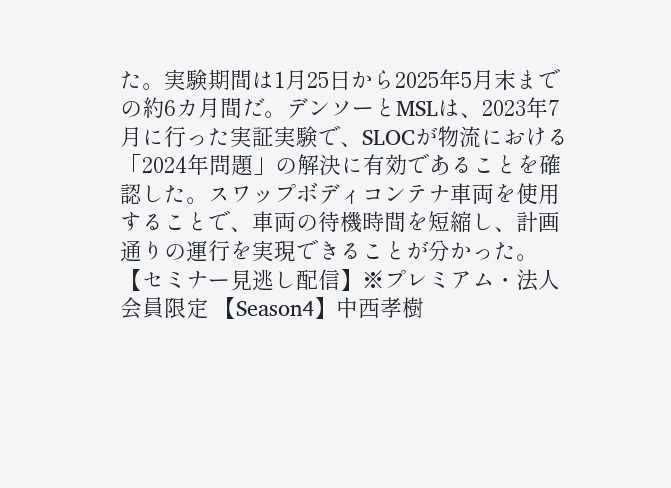た。実験期間は1月25日から2025年5月末までの約6カ月間だ。デンソーとMSLは、2023年7月に行った実証実験で、SLOCが物流における「2024年問題」の解決に有効であることを確認した。スワップボディコンテナ車両を使用することで、車両の待機時間を短縮し、計画通りの運行を実現できることが分かった。
【セミナー見逃し配信】※プレミアム・法人会員限定 【Season4】中西孝樹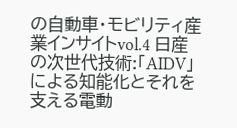の自動車・モビリティ産業インサイトvol.4 日産の次世代技術:「AIDV」による知能化とそれを支える電動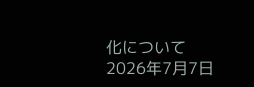化について 2026年7月7日